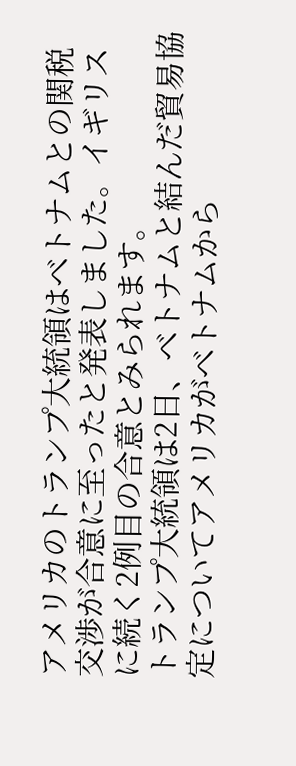アメリカのトランプ大統領はベトナムとの関税交渉が合意に至ったと発表しました。イギリスに続く2例目の合意とみられます。
トランプ大統領は2日、ベトナムと結んだ貿易協定についてアメリカがベトナムから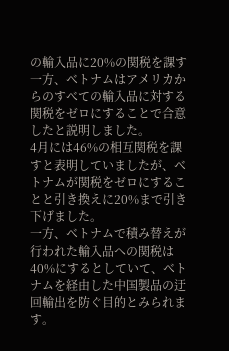の輸入品に20%の関税を課す一方、ベトナムはアメリカからのすべての輸入品に対する関税をゼロにすることで合意したと説明しました。
4月には46%の相互関税を課すと表明していましたが、ベトナムが関税をゼロにすることと引き換えに20%まで引き下げました。
一方、ベトナムで積み替えが行われた輸入品への関税は40%にするとしていて、ベトナムを経由した中国製品の迂回輸出を防ぐ目的とみられます。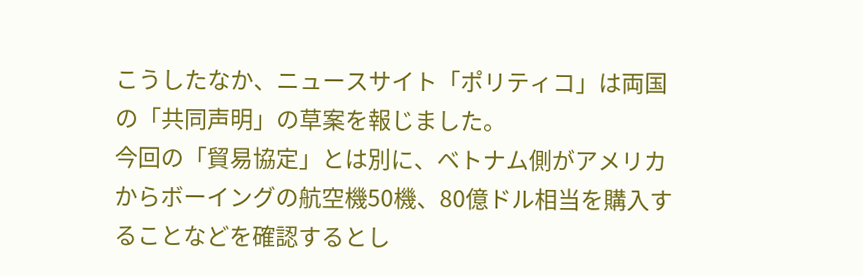こうしたなか、ニュースサイト「ポリティコ」は両国の「共同声明」の草案を報じました。
今回の「貿易協定」とは別に、ベトナム側がアメリカからボーイングの航空機50機、80億ドル相当を購入することなどを確認するとし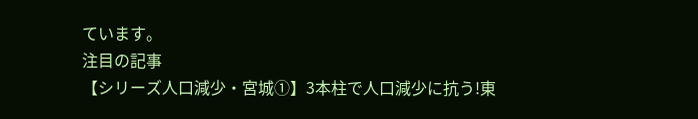ています。
注目の記事
【シリーズ人口減少・宮城①】3本柱で人口減少に抗う!東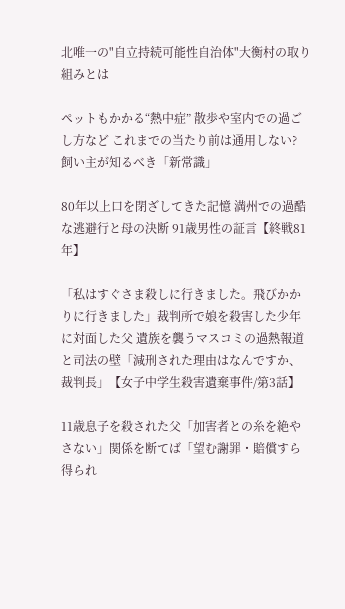北唯一の"自立持続可能性自治体"大衡村の取り組みとは

ペットもかかる“熱中症” 散歩や室内での過ごし方など これまでの当たり前は通用しない? 飼い主が知るべき「新常識」

80年以上口を閉ざしてきた記憶 満州での過酷な逃避行と母の決断 91歳男性の証言【終戦81年】

「私はすぐさま殺しに行きました。飛びかかりに行きました」裁判所で娘を殺害した少年に対面した父 遺族を襲うマスコミの過熱報道と司法の壁「減刑された理由はなんですか、裁判長」【女子中学生殺害遺棄事件/第3話】

11歳息子を殺された父「加害者との糸を絶やさない」関係を断てば「望む謝罪・賠償すら得られ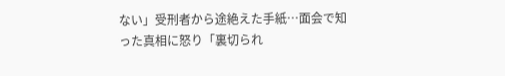ない」受刑者から途絶えた手紙…面会で知った真相に怒り「裏切られ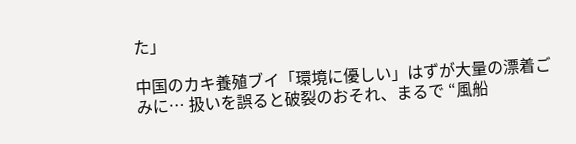た」

中国のカキ養殖ブイ「環境に優しい」はずが大量の漂着ごみに… 扱いを誤ると破裂のおそれ、まるで “風船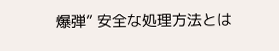爆弾” 安全な処理方法とは